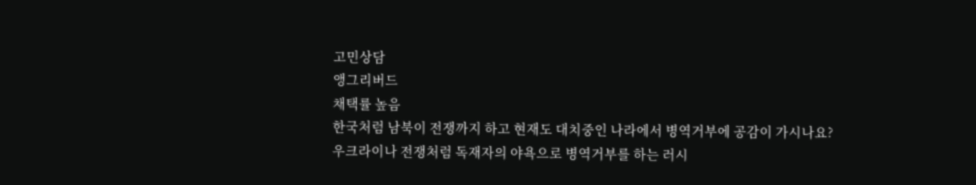고민상담
앵그리버드
채택률 높음
한국처럼 남북이 전쟁까지 하고 현재도 대치중인 나라에서 병역거부에 공감이 가시나요?
우크라이나 전쟁처럼 독재자의 야욕으로 병역거부를 하는 러시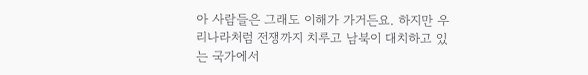아 사람들은 그래도 이해가 가거든요. 하지만 우리나라처럼 전쟁까지 치루고 남북이 대치하고 있는 국가에서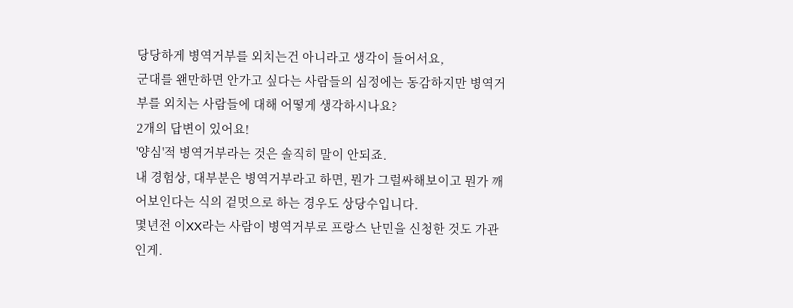당당하게 병역거부를 외치는건 아니라고 생각이 들어서요,
군대를 왠만하면 안가고 싶다는 사람들의 심정에는 동감하지만 병역거부를 외치는 사람들에 대해 어떻게 생각하시나요?
2개의 답변이 있어요!
'양심'적 병역거부라는 것은 솔직히 말이 안되죠.
내 경험상, 대부분은 병역거부라고 하면, 뭔가 그럴싸해보이고 뭔가 깨어보인다는 식의 겉멋으로 하는 경우도 상당수입니다.
몇년전 이XX라는 사람이 병역거부로 프랑스 난민을 신청한 것도 가관인게.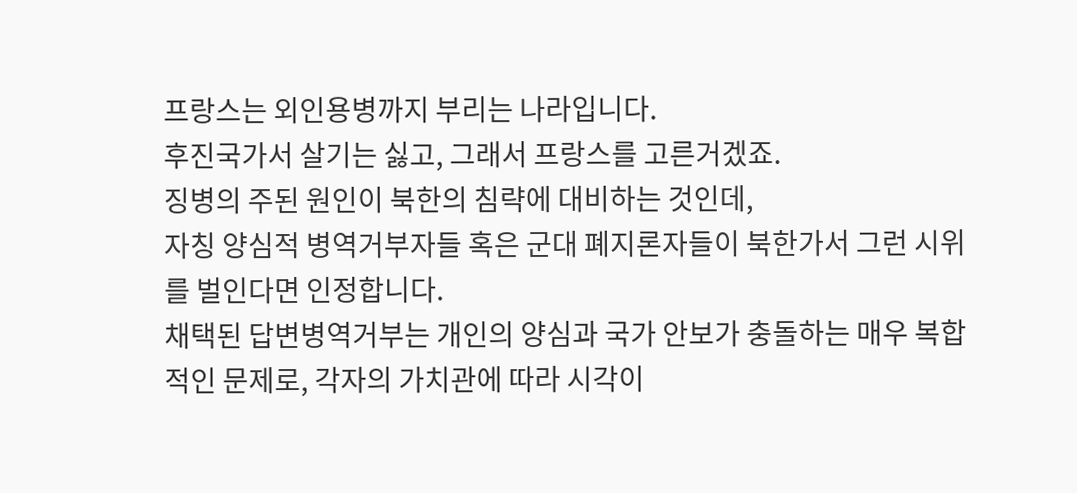프랑스는 외인용병까지 부리는 나라입니다.
후진국가서 살기는 싫고, 그래서 프랑스를 고른거겠죠.
징병의 주된 원인이 북한의 침략에 대비하는 것인데,
자칭 양심적 병역거부자들 혹은 군대 폐지론자들이 북한가서 그런 시위를 벌인다면 인정합니다.
채택된 답변병역거부는 개인의 양심과 국가 안보가 충돌하는 매우 복합적인 문제로, 각자의 가치관에 따라 시각이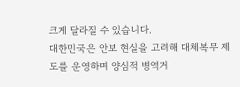크게 달라질 수 있습니다.
대한민국은 안보 현실을 고려해 대체복무 제도를 운영하며 양심적 병역거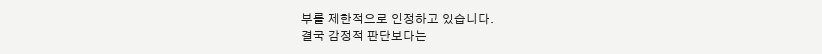부를 제한적으로 인정하고 있습니다.
결국 감정적 판단보다는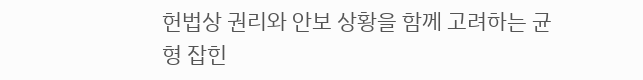헌법상 권리와 안보 상황을 함께 고려하는 균형 잡힌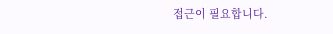접근이 필요합니다.